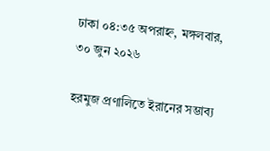ঢাকা ০৪:৩৫ অপরাহ্ন, মঙ্গলবার, ৩০ জুন ২০২৬

হরমুজ প্রণালিতে ইরানের সম্ভাব্য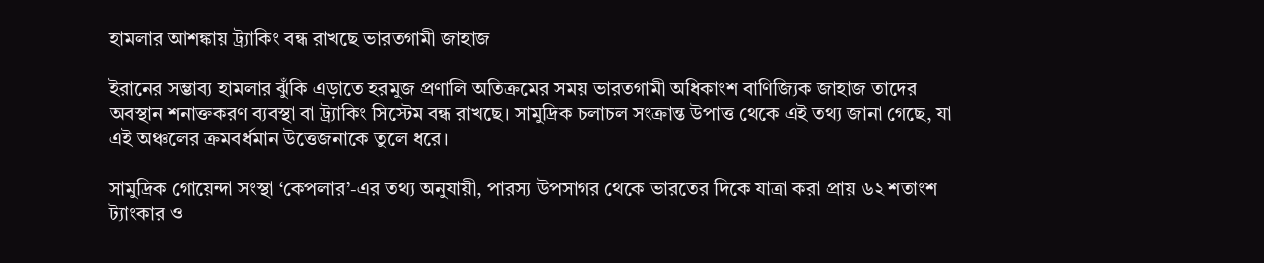হামলার আশঙ্কায় ট্র্যাকিং বন্ধ রাখছে ভারতগামী জাহাজ

ইরানের সম্ভাব্য হামলার ঝুঁকি এড়াতে হরমুজ প্রণালি অতিক্রমের সময় ভারতগামী অধিকাংশ বাণিজ্যিক জাহাজ তাদের অবস্থান শনাক্তকরণ ব্যবস্থা বা ট্র্যাকিং সিস্টেম বন্ধ রাখছে। সামুদ্রিক চলাচল সংক্রান্ত উপাত্ত থেকে এই তথ্য জানা গেছে, যা এই অঞ্চলের ক্রমবর্ধমান উত্তেজনাকে তুলে ধরে।

সামুদ্রিক গোয়েন্দা সংস্থা ‘কেপলার’-এর তথ্য অনুযায়ী, পারস্য উপসাগর থেকে ভারতের দিকে যাত্রা করা প্রায় ৬২ শতাংশ ট্যাংকার ও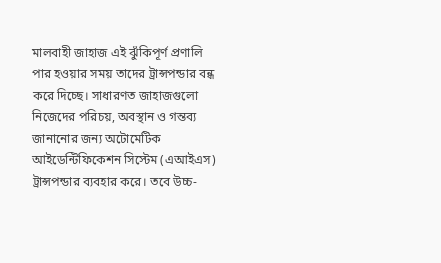মালবাহী জাহাজ এই ঝুঁকিপূর্ণ প্রণালি পার হওয়ার সময় তাদের ট্রান্সপন্ডার বন্ধ করে দিচ্ছে। সাধারণত জাহাজগুলো নিজেদের পরিচয়, অবস্থান ও গন্তব্য জানানোর জন্য অটোমেটিক আইডেন্টিফিকেশন সিস্টেম (এআইএস) ট্রান্সপন্ডার ব্যবহার করে। তবে উচ্চ-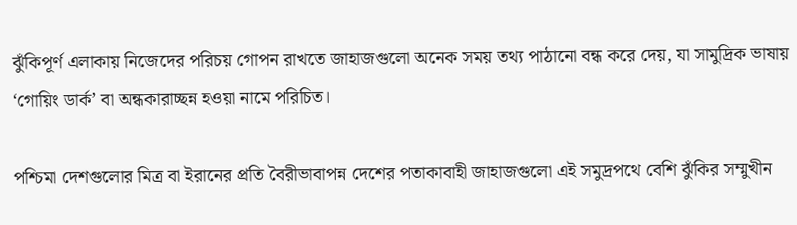ঝুঁকিপূর্ণ এলাকায় নিজেদের পরিচয় গোপন রাখতে জাহাজগুলো অনেক সময় তথ্য পাঠানো বন্ধ করে দেয়, যা সামুদ্রিক ভাষায় ‘গোয়িং ডার্ক’ বা অন্ধকারাচ্ছন্ন হওয়া নামে পরিচিত।

পশ্চিমা দেশগুলোর মিত্র বা ইরানের প্রতি বৈরীভাবাপন্ন দেশের পতাকাবাহী জাহাজগুলো এই সমুদ্রপথে বেশি ঝুঁকির সম্মুখীন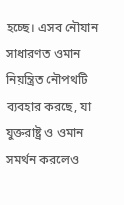হচ্ছে। এসব নৌযান সাধারণত ওমান নিয়ন্ত্রিত নৌপথটি ব্যবহার করছে, যা যুক্তরাষ্ট্র ও ওমান সমর্থন করলেও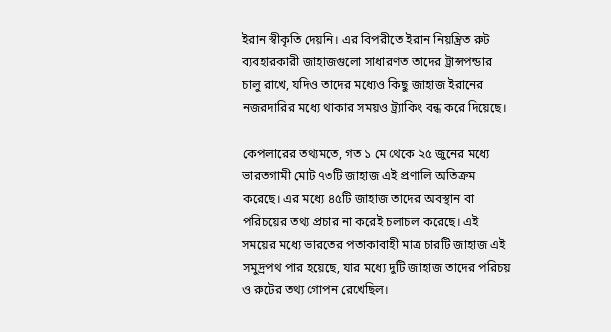ইরান স্বীকৃতি দেয়নি। এর বিপরীতে ইরান নিয়ন্ত্রিত রুট ব্যবহারকারী জাহাজগুলো সাধারণত তাদের ট্রান্সপন্ডার চালু রাখে, যদিও তাদের মধ্যেও কিছু জাহাজ ইরানের নজরদারির মধ্যে থাকার সময়ও ট্র্যাকিং বন্ধ করে দিয়েছে।

কেপলারের তথ্যমতে, গত ১ মে থেকে ২৫ জুনের মধ্যে ভারতগামী মোট ৭৩টি জাহাজ এই প্রণালি অতিক্রম করেছে। এর মধ্যে ৪৫টি জাহাজ তাদের অবস্থান বা পরিচয়ের তথ্য প্রচার না করেই চলাচল করেছে। এই সময়ের মধ্যে ভারতের পতাকাবাহী মাত্র চারটি জাহাজ এই সমুদ্রপথ পার হয়েছে, যার মধ্যে দুটি জাহাজ তাদের পরিচয় ও রুটের তথ্য গোপন রেখেছিল।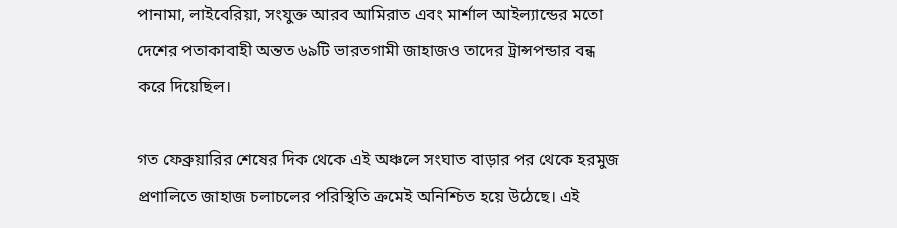পানামা, লাইবেরিয়া, সংযুক্ত আরব আমিরাত এবং মার্শাল আইল্যান্ডের মতো দেশের পতাকাবাহী অন্তত ৬৯টি ভারতগামী জাহাজও তাদের ট্রান্সপন্ডার বন্ধ করে দিয়েছিল।

গত ফেব্রুয়ারির শেষের দিক থেকে এই অঞ্চলে সংঘাত বাড়ার পর থেকে হরমুজ প্রণালিতে জাহাজ চলাচলের পরিস্থিতি ক্রমেই অনিশ্চিত হয়ে উঠেছে। এই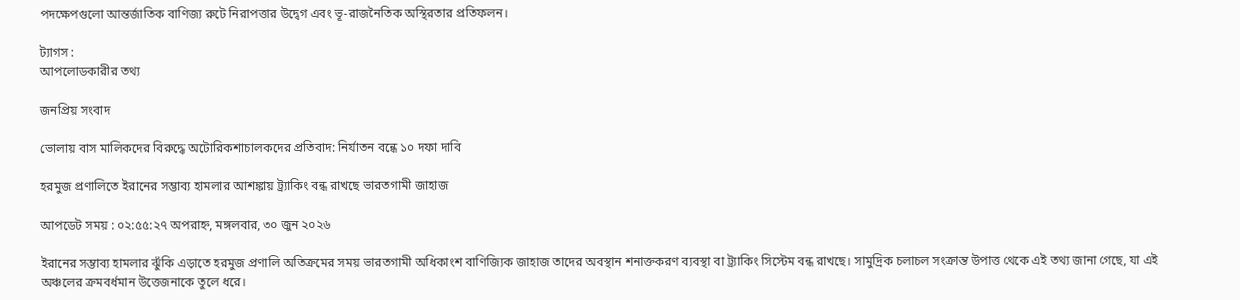পদক্ষেপগুলো আন্তর্জাতিক বাণিজ্য রুটে নিরাপত্তার উদ্বেগ এবং ভূ-রাজনৈতিক অস্থিরতার প্রতিফলন।

ট্যাগস :
আপলোডকারীর তথ্য

জনপ্রিয় সংবাদ

ভোলায় বাস মালিকদের বিরুদ্ধে অটোরিকশাচালকদের প্রতিবাদ: নির্যাতন বন্ধে ১০ দফা দাবি

হরমুজ প্রণালিতে ইরানের সম্ভাব্য হামলার আশঙ্কায় ট্র্যাকিং বন্ধ রাখছে ভারতগামী জাহাজ

আপডেট সময় : ০২:৫৫:২৭ অপরাহ্ন, মঙ্গলবার, ৩০ জুন ২০২৬

ইরানের সম্ভাব্য হামলার ঝুঁকি এড়াতে হরমুজ প্রণালি অতিক্রমের সময় ভারতগামী অধিকাংশ বাণিজ্যিক জাহাজ তাদের অবস্থান শনাক্তকরণ ব্যবস্থা বা ট্র্যাকিং সিস্টেম বন্ধ রাখছে। সামুদ্রিক চলাচল সংক্রান্ত উপাত্ত থেকে এই তথ্য জানা গেছে, যা এই অঞ্চলের ক্রমবর্ধমান উত্তেজনাকে তুলে ধরে।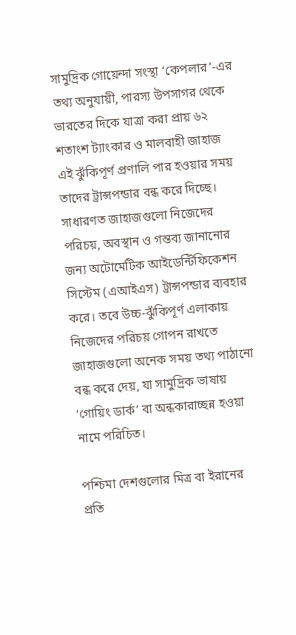সামুদ্রিক গোয়েন্দা সংস্থা ‘কেপলার’-এর তথ্য অনুযায়ী, পারস্য উপসাগর থেকে ভারতের দিকে যাত্রা করা প্রায় ৬২ শতাংশ ট্যাংকার ও মালবাহী জাহাজ এই ঝুঁকিপূর্ণ প্রণালি পার হওয়ার সময় তাদের ট্রান্সপন্ডার বন্ধ করে দিচ্ছে। সাধারণত জাহাজগুলো নিজেদের পরিচয়, অবস্থান ও গন্তব্য জানানোর জন্য অটোমেটিক আইডেন্টিফিকেশন সিস্টেম (এআইএস) ট্রান্সপন্ডার ব্যবহার করে। তবে উচ্চ-ঝুঁকিপূর্ণ এলাকায় নিজেদের পরিচয় গোপন রাখতে জাহাজগুলো অনেক সময় তথ্য পাঠানো বন্ধ করে দেয়, যা সামুদ্রিক ভাষায় ‘গোয়িং ডার্ক’ বা অন্ধকারাচ্ছন্ন হওয়া নামে পরিচিত।

পশ্চিমা দেশগুলোর মিত্র বা ইরানের প্রতি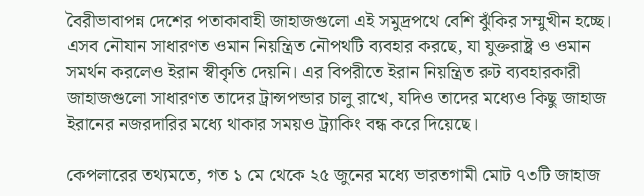বৈরীভাবাপন্ন দেশের পতাকাবাহী জাহাজগুলো এই সমুদ্রপথে বেশি ঝুঁকির সম্মুখীন হচ্ছে। এসব নৌযান সাধারণত ওমান নিয়ন্ত্রিত নৌপথটি ব্যবহার করছে, যা যুক্তরাষ্ট্র ও ওমান সমর্থন করলেও ইরান স্বীকৃতি দেয়নি। এর বিপরীতে ইরান নিয়ন্ত্রিত রুট ব্যবহারকারী জাহাজগুলো সাধারণত তাদের ট্রান্সপন্ডার চালু রাখে, যদিও তাদের মধ্যেও কিছু জাহাজ ইরানের নজরদারির মধ্যে থাকার সময়ও ট্র্যাকিং বন্ধ করে দিয়েছে।

কেপলারের তথ্যমতে, গত ১ মে থেকে ২৫ জুনের মধ্যে ভারতগামী মোট ৭৩টি জাহাজ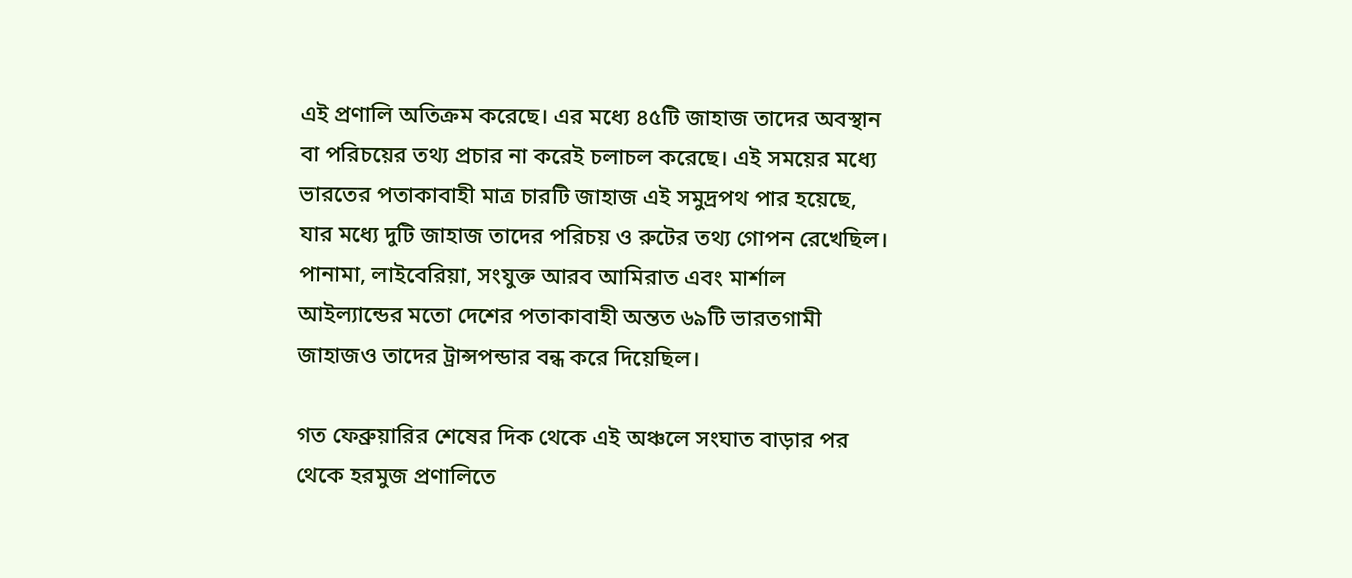এই প্রণালি অতিক্রম করেছে। এর মধ্যে ৪৫টি জাহাজ তাদের অবস্থান বা পরিচয়ের তথ্য প্রচার না করেই চলাচল করেছে। এই সময়ের মধ্যে ভারতের পতাকাবাহী মাত্র চারটি জাহাজ এই সমুদ্রপথ পার হয়েছে, যার মধ্যে দুটি জাহাজ তাদের পরিচয় ও রুটের তথ্য গোপন রেখেছিল। পানামা, লাইবেরিয়া, সংযুক্ত আরব আমিরাত এবং মার্শাল আইল্যান্ডের মতো দেশের পতাকাবাহী অন্তত ৬৯টি ভারতগামী জাহাজও তাদের ট্রান্সপন্ডার বন্ধ করে দিয়েছিল।

গত ফেব্রুয়ারির শেষের দিক থেকে এই অঞ্চলে সংঘাত বাড়ার পর থেকে হরমুজ প্রণালিতে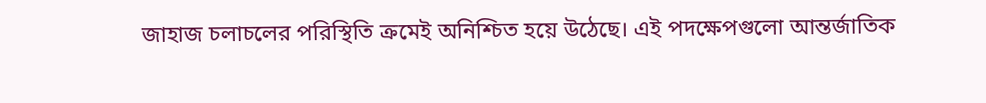জাহাজ চলাচলের পরিস্থিতি ক্রমেই অনিশ্চিত হয়ে উঠেছে। এই পদক্ষেপগুলো আন্তর্জাতিক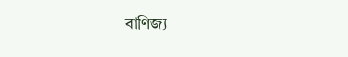বাণিজ্য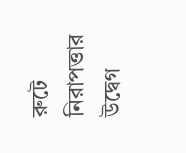রুটে নিরাপত্তার উদ্বেগ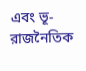এবং ভূ-রাজনৈতিক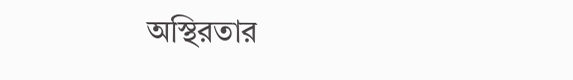অস্থিরতার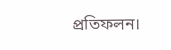প্রতিফলন।